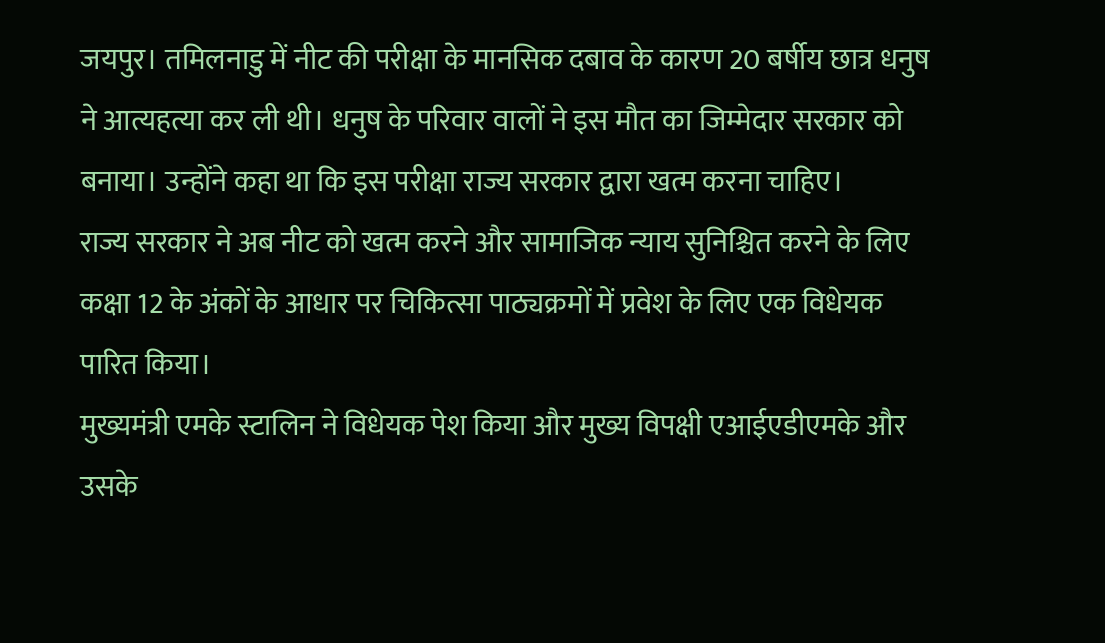जयपुर। तमिलनाडु में नीट की परीक्षा के मानसिक दबाव के कारण 20 बर्षीय छात्र धनुष ने आत्यहत्या कर ली थी। धनुष के परिवार वालों ने इस मौत का जिम्मेदार सरकार को बनाया। उन्होंने कहा था कि इस परीक्षा राज्य सरकार द्वारा खत्म करना चाहिए।
राज्य सरकार ने अब नीट को खत्म करने और सामाजिक न्याय सुनिश्चित करने के लिए कक्षा 12 के अंकों के आधार पर चिकित्सा पाठ्यक्रमों में प्रवेश के लिए एक विधेयक पारित किया।
मुख्यमंत्री एमके स्टालिन ने विधेयक पेश किया और मुख्य विपक्षी एआईएडीएमके और उसके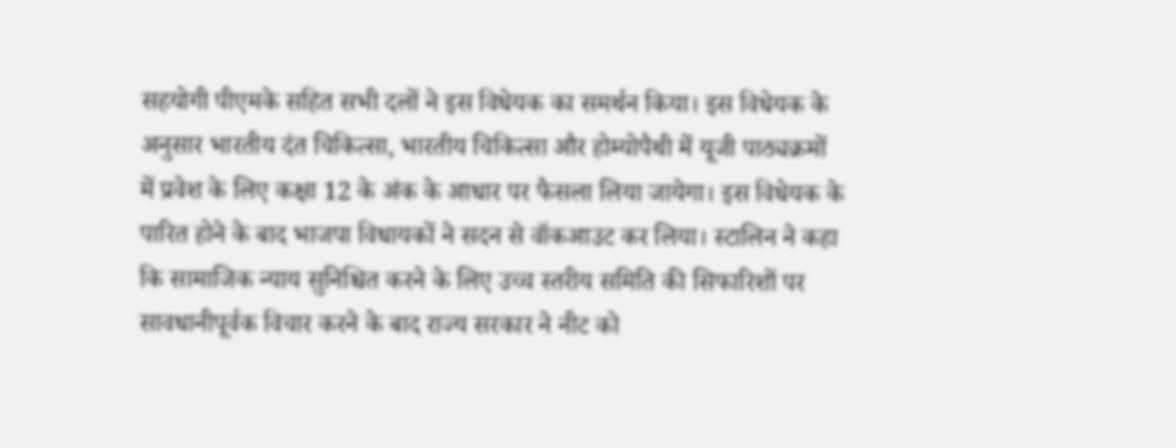सहयोगी पीएमके सहित सभी दलों ने इस विधेयक का समर्थन किया। इस विधेयक के अनुसार भारतीय दंत चिकित्सा, भारतीय चिकित्सा और होम्योपैथी में यूजी पाठ्यक्रमों में प्रवेश के लिए कक्षा 12 के अंक के आधार पर फैसला लिया जायेगा। इस विधेयक के पारित होने के बाद भाजपा विधायकों ने सदन से वॉकआउट कर लिया। स्टालिन ने कहा कि सामाजिक न्याय सुनिश्चित करने के लिए उच्च स्तरीय समिति की सिफारिशों पर सावधानीपूर्वक विचार करने के बाद राज्य सरकार ने नीट को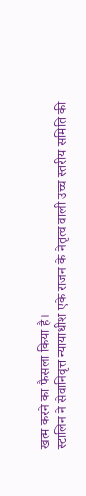खत्म करने का फैसला किया है।
स्टालिन ने सेवानिवृत्त न्यायाधीश एके राजन के नेतृत्व वाली उच्च स्तरीय समिति की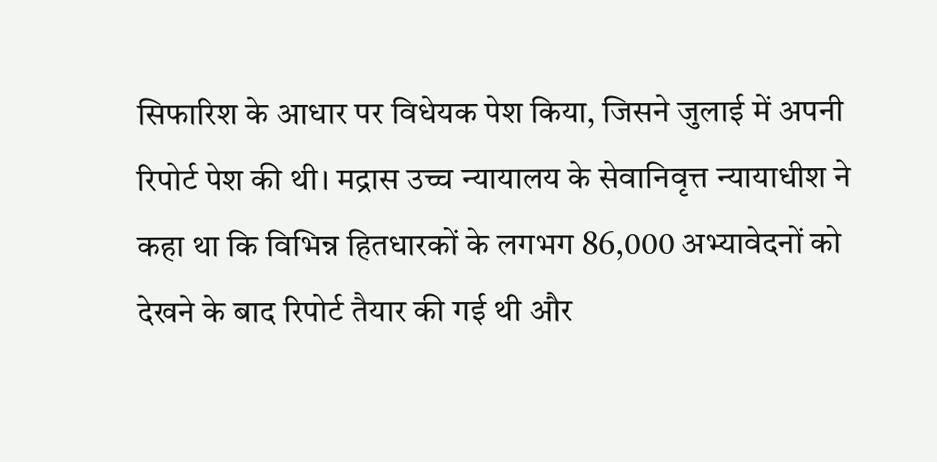सिफारिश के आधार पर विधेयक पेश किया, जिसने जुलाई में अपनी रिपोर्ट पेश की थी। मद्रास उच्च न्यायालय के सेवानिवृत्त न्यायाधीश ने कहा था कि विभिन्न हितधारकों के लगभग 86,000 अभ्यावेदनों को देखने के बाद रिपोर्ट तैयार की गई थी और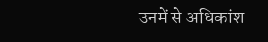उनमें से अधिकांश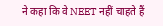ने कहा कि वे NEET नहीं चाहते हैं